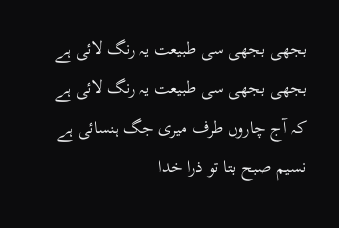بجھی بجھی سی طبیعت یہ رنگ لائی ہے
بجھی بجھی سی طبیعت یہ رنگ لائی ہے
کہ آج چاروں طرف میری جگ ہنسائی ہے
نسیم صبح بتا تو ذرا خدا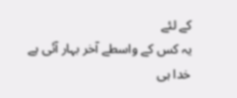کے لئے
یہ کس کے واسطے آخر بہار آئی ہے
خدا ہی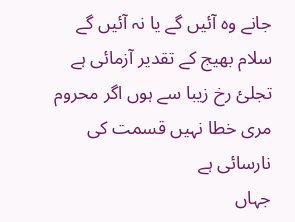جانے وہ آئیں گے یا نہ آئیں گے
سلام بھیج کے تقدیر آزمائی ہے
تجلیٔ رخ زیبا سے ہوں اگر محروم
مری خطا نہیں قسمت کی نارسائی ہے
جہاں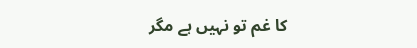کا غم تو نہیں ہے مگر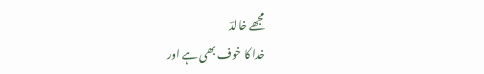مجھے خالدؔ
خدا کا خوف بھی ہے اور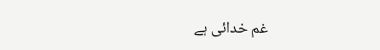غم خدائی ہے